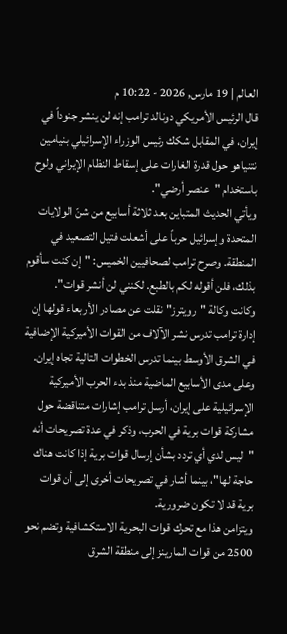العالم | 19 مارس, 2026 - 10:22 م
قال الرئيس الأمريكي دونالد ترامب إنه لن ينشر جنوداً في إيران، في المقابل شكك رئيس الوزراء الإسرائيلي بنيامين نتنياهو حول قدرة الغارات على إسقاط النظام الإيراني ولوح باستخدام "عنصر أرضي".
ويأتي الحديث المتباين بعد ثلاثة أسابيع من شنّ الولايات المتحدة وإسرائيل حرباً على أشعلت فتيل التصعيد في المنطقة. وصرح ترامب لصحافيين الخميس: "إن كنت سأقوم بذلك، فلن أقوله لكم بالطبع. لكنني لن أنشر قوات".
وكانت وكالة "رويترز" نقلت عن مصادر الأربعاء قولها إن إدارة ترامب تدرس نشر الآلاف من القوات الأميركية الإضافية في الشرق الأوسط بينما تدرس الخطوات التالية تجاه إيران.
وعلى مدى الأسابيع الماضية منذ بدء الحرب الأميركية الإسرائيلية على إيران، أرسل ترامب إشارات متناقضة حول مشاركة قوات برية في الحرب، وذكر في عدة تصريحات أنه "ليس لدي أي تردد بشأن إرسال قوات برية إذا كانت هناك حاجة لها"، بينما أشار في تصريحات أخرى إلى أن قوات برية قد لا تكون ضرورية.
ويتزامن هذا مع تحرك قوات البحرية الاستكشافية وتضم نحو 2500 من قوات المارينز إلى منطقة الشرق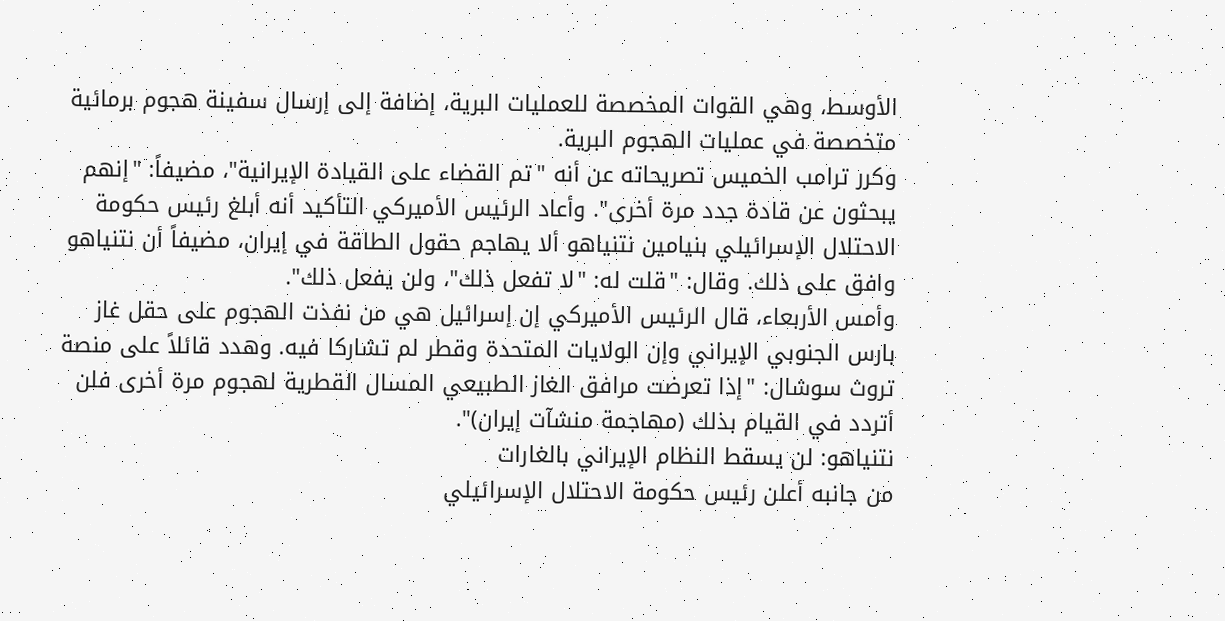الأوسط، وهي القوات المخصصة للعمليات البرية، إضافة إلى إرسال سفينة هجوم برمائية متخصصة في عمليات الهجوم البرية.
وكرر ترامب الخميس تصريحاته عن أنه "تم القضاء على القيادة الإيرانية"، مضيفاً: "إنهم يبحثون عن قادة جدد مرة أخرى". وأعاد الرئيس الأميركي التأكيد أنه أبلغ رئيس حكومة الاحتلال الإسرائيلي بنيامين نتنياهو ألا يهاجم حقول الطاقة في إيران، مضيفاً أن نتنياهو وافق على ذلك. وقال: "قلت له: "لا تفعل ذلك"، ولن يفعل ذلك".
وأمس الأربعاء، قال الرئيس الأميركي إن إسرائيل هي من نفذت الهجوم على حقل غاز بارس الجنوبي الإيراني وإن الولايات المتحدة وقطر لم تشاركا فيه. وهدد قائلاً على منصة تروث سوشال: "إذا تعرضت مرافق الغاز الطبيعي المسال القطرية لهجوم مرة أخرى فلن أتردد في القيام بذلك (مهاجمة منشآت إيران)".
نتنياهو: لن يسقط النظام الإيراني بالغارات
من جانبه أعلن رئيس حكومة الاحتلال الإسرائيلي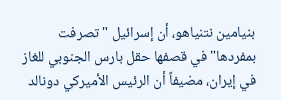بنيامين نتنياهو، أن إسرائيل "تصرفت بمفردها" في قصفها حقل بارس الجنوبي للغاز في إيران، مضيفاً أن الرئيس الأميركي دونالد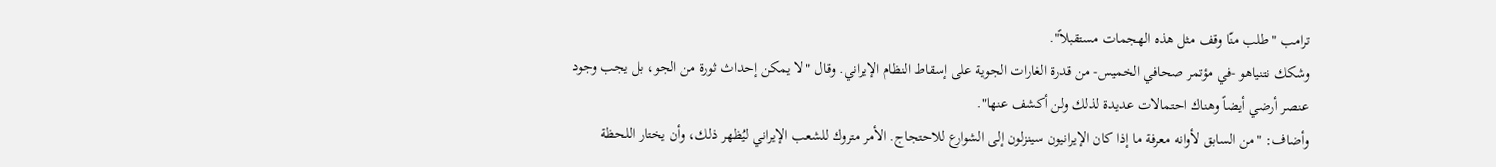ترامب "طلب منّا وقف مثل هذه الهجمات مستقبلاً".
وشكك نتنياهو -في مؤتمر صحافي الخميس- من قدرة الغارات الجوية على إسقاط النظام الإيراني. وقال "لا يمكن إحداث ثورة من الجو، بل يجب وجود عنصر أرضي أيضاً وهناك احتمالات عديدة لذلك ولن أكشف عنها".
وأضاف: "من السابق لأوانه معرفة ما إذا كان الإيرانيون سينزلون إلى الشوارع للاحتجاج. الأمر متروك للشعب الإيراني ليُظهر ذلك، وأن يختار اللحظة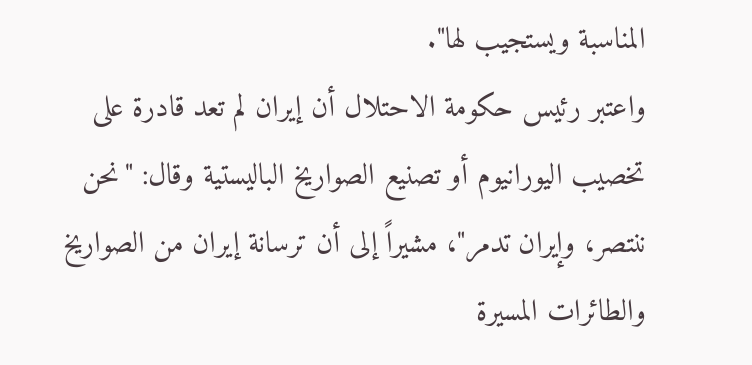المناسبة ويستجيب لها".
واعتبر رئيس حكومة الاحتلال أن إيران لم تعد قادرة على تخصيب اليورانيوم أو تصنيع الصواريخ الباليستية وقال: "نحن ننتصر، وإيران تدمر"، مشيراً إلى أن ترسانة إيران من الصواريخ والطائرات المسيرة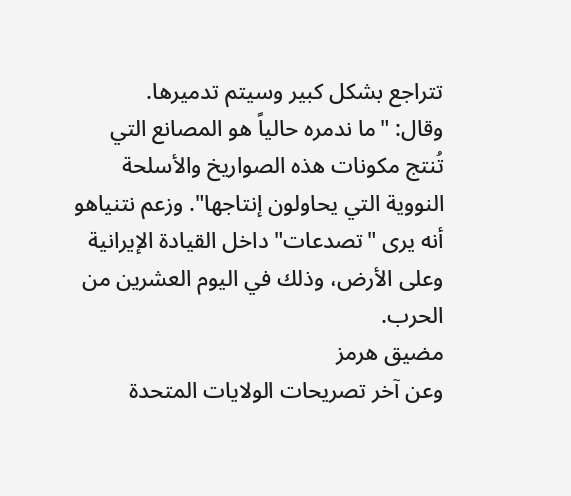تتراجع بشكل كبير وسيتم تدميرها.
وقال: "ما ندمره حالياً هو المصانع التي تُنتج مكونات هذه الصواريخ والأسلحة النووية التي يحاولون إنتاجها". وزعم نتنياهو أنه يرى "تصدعات" داخل القيادة الإيرانية وعلى الأرض، وذلك في اليوم العشرين من الحرب.
مضيق هرمز
وعن آخر تصريحات الولايات المتحدة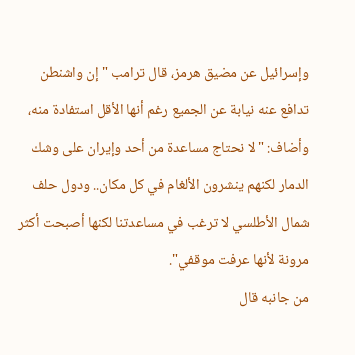وإسرائيل عن مضيق هرمز، قال ترامب "إن واشنطن تدافع عنه نيابة عن الجميع رغم أنها الأقل استفادة منه، وأضاف: "لا نحتاج مساعدة من أحد وإيران على وشك الدمار لكنهم ينشرون الألغام في كل مكان.. ودول حلف شمال الأطلسي لا ترغب في مساعدتنا لكنها أصبحت أكثر مرونة لأنها عرفت موقفي".
من جانبه قال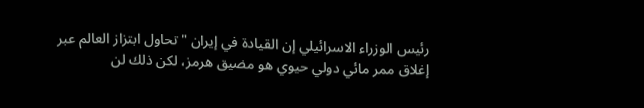رئيس الوزراء الاسرائيلي إن القيادة في إيران "تحاول ابتزاز العالم عبر إغلاق ممر مائي دولي حيوي هو مضيق هرمز، لكن ذلك لن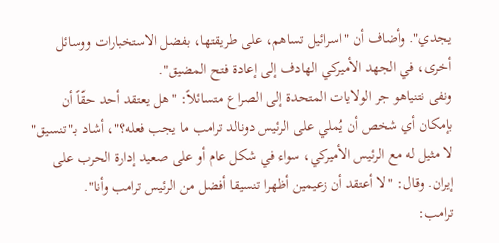يجدي". وأضاف أن "اسرائيل تساهم، على طريقتها، بفضل الاستخبارات ووسائل أخرى، في الجهد الأميركي الهادف إلى إعادة فتح المضيق".
ونفى نتنياهو جر الولايات المتحدة إلى الصراع متسائلاً: "هل يعتقد أحد حقّاً أن بإمكان أي شخص أن يُملي على الرئيس دونالد ترامب ما يجب فعله؟"، أشاد بـ"تنسيق" لا مثيل له مع الرئيس الأميركي، سواء في شكل عام أو على صعيد إدارة الحرب على إيران. وقال: "لا أعتقد أن زعيمين أظهرا تنسيقا أفضل من الرئيس ترامب وأنا".
ترامب: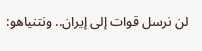لن نرسل قوات إلى إيران.. ونتنياهو: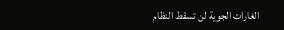الغارات الجوية لن تسقط النظام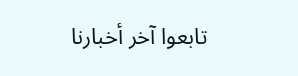تابعوا آخر أخبارنا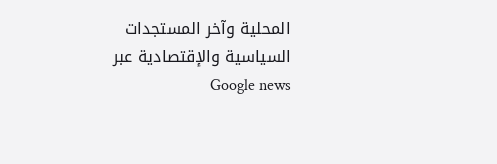المحلية وآخر المستجدات السياسية والإقتصادية عبر Google news